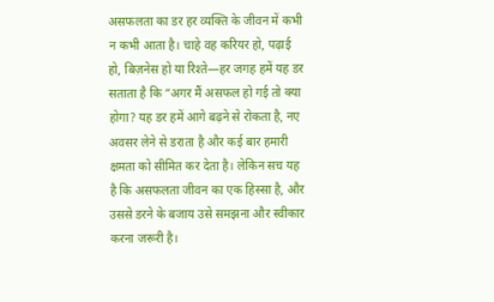असफलता का डर हर व्यक्ति के जीवन में कभी न कभी आता है। चाहे वह करियर हो, पढ़ाई हो, बिज़नेस हो या रिश्ते—हर जगह हमें यह डर सताता है कि “अगर मैं असफल हो गई तो क्या होगा? यह डर हमें आगे बढ़ने से रोकता है, नए अवसर लेने से डराता है और कई बार हमारी क्षमता को सीमित कर देता है। लेकिन सच यह है कि असफलता जीवन का एक हिस्सा है, और उससे डरने के बजाय उसे समझना और स्वीकार करना जरूरी है।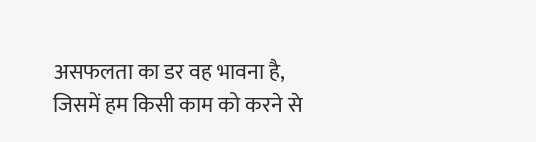असफलता का डर वह भावना है, जिसमें हम किसी काम को करने से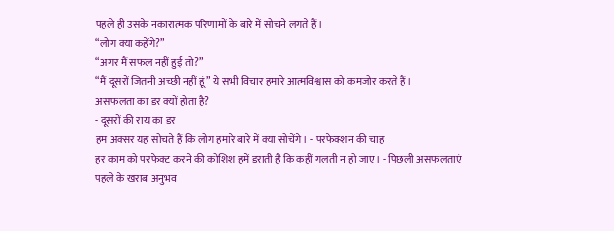पहले ही उसके नकारात्मक परिणामों के बारे में सोचने लगते हैं।
“लोग क्या कहेंगे?”
“अगर मैं सफल नहीं हुई तो?”
“मैं दूसरों जितनी अच्छी नहीं हूं” ये सभी विचार हमारे आत्मविश्वास को कमजोर करते हैं।
असफलता का डर क्यों होता है?
- दूसरों की राय का डर
हम अक्सर यह सोचते हैं कि लोग हमारे बारे में क्या सोचेंगे। - परफेक्शन की चाह
हर काम को परफेक्ट करने की कोशिश हमें डराती है कि कहीं गलती न हो जाए। - पिछली असफलताएं
पहले के खराब अनुभव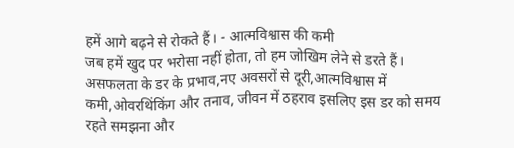हमें आगे बढ़ने से रोकते हैं। - आत्मविश्वास की कमी
जब हमें खुद पर भरोसा नहीं होता, तो हम जोखिम लेने से डरते हैं।
असफलता के डर के प्रभाव,नए अवसरों से दूरी,आत्मविश्वास में कमी,ओवरथिंकिंग और तनाव, जीवन में ठहराव इसलिए इस डर को समय रहते समझना और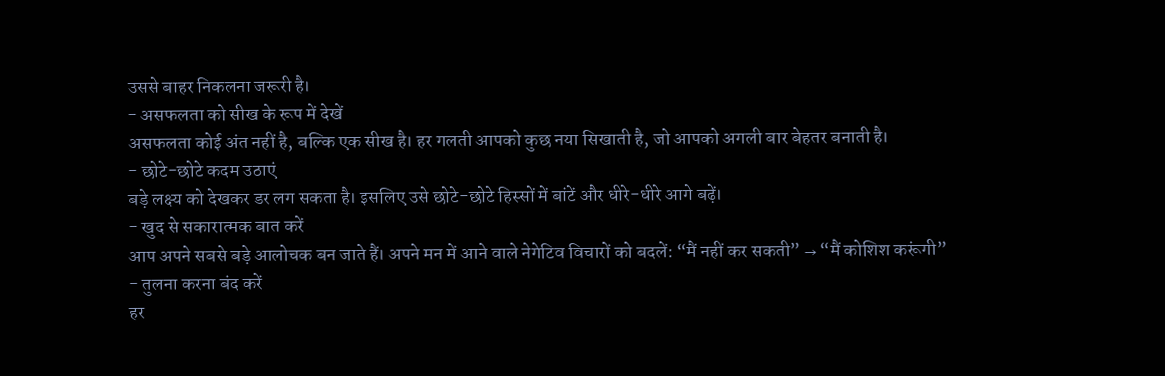उससे बाहर निकलना जरूरी है।
- असफलता को सीख के रूप में देखें
असफलता कोई अंत नहीं है, बल्कि एक सीख है। हर गलती आपको कुछ नया सिखाती है, जो आपको अगली बार बेहतर बनाती है।
- छोटे-छोटे कदम उठाएं
बड़े लक्ष्य को देखकर डर लग सकता है। इसलिए उसे छोटे-छोटे हिस्सों में बांटें और धीरे-धीरे आगे बढ़ें।
- खुद से सकारात्मक बात करें
आप अपने सबसे बड़े आलोचक बन जाते हैं। अपने मन में आने वाले नेगेटिव विचारों को बदलें: “मैं नहीं कर सकती” → “मैं कोशिश करूंगी”
- तुलना करना बंद करें
हर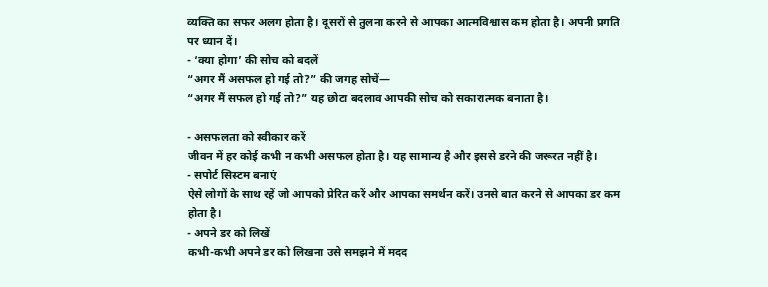व्यक्ति का सफर अलग होता है। दूसरों से तुलना करने से आपका आत्मविश्वास कम होता है। अपनी प्रगति पर ध्यान दें।
- ‘क्या होगा’ की सोच को बदलें
“अगर मैं असफल हो गई तो?” की जगह सोचें—
“अगर मैं सफल हो गई तो?” यह छोटा बदलाव आपकी सोच को सकारात्मक बनाता है।

- असफलता को स्वीकार करें
जीवन में हर कोई कभी न कभी असफल होता है। यह सामान्य है और इससे डरने की जरूरत नहीं है।
- सपोर्ट सिस्टम बनाएं
ऐसे लोगों के साथ रहें जो आपको प्रेरित करें और आपका समर्थन करें। उनसे बात करने से आपका डर कम होता है।
- अपने डर को लिखें
कभी-कभी अपने डर को लिखना उसे समझने में मदद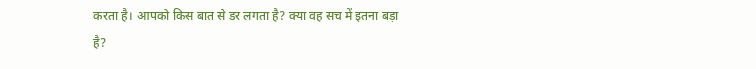करता है। आपको किस बात से डर लगता है? क्या वह सच में इतना बड़ा है?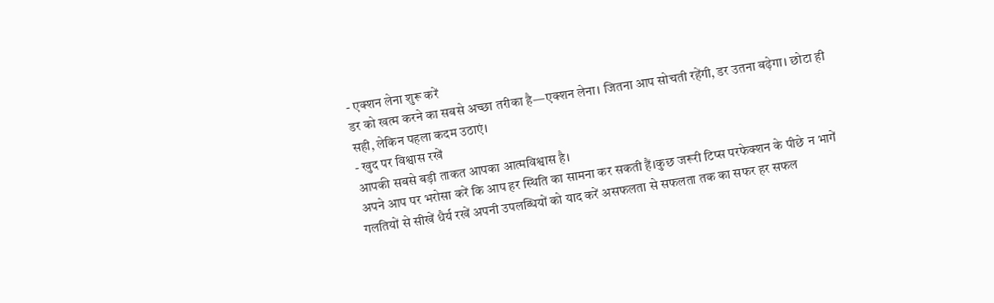- एक्शन लेना शुरू करें
डर को खत्म करने का सबसे अच्छा तरीका है—एक्शन लेना। जितना आप सोचती रहेंगी, डर उतना बढ़ेगा। छोटा ही सही, लेकिन पहला कदम उठाएं।
- खुद पर विश्वास रखें
आपकी सबसे बड़ी ताकत आपका आत्मविश्वास है।
अपने आप पर भरोसा करें कि आप हर स्थिति का सामना कर सकती हैं।कुछ जरूरी टिप्स परफेक्शन के पीछे न भागें गलतियों से सीखें धैर्य रखें अपनी उपलब्धियों को याद करें असफलता से सफलता तक का सफर हर सफल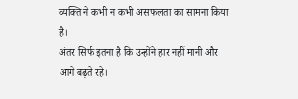व्यक्ति ने कभी न कभी असफलता का सामना किया है।
अंतर सिर्फ इतना है कि उन्होंने हार नहीं मानी और आगे बढ़ते रहे।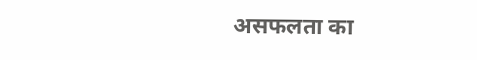असफलता का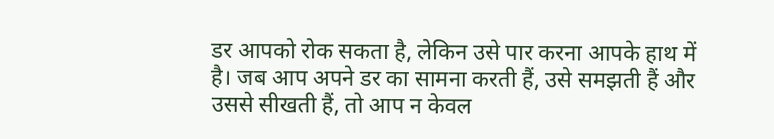डर आपको रोक सकता है, लेकिन उसे पार करना आपके हाथ में है। जब आप अपने डर का सामना करती हैं, उसे समझती हैं और उससे सीखती हैं, तो आप न केवल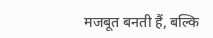मजबूत बनती हैं, बल्कि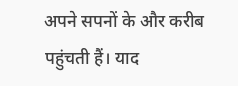अपने सपनों के और करीब पहुंचती हैं। याद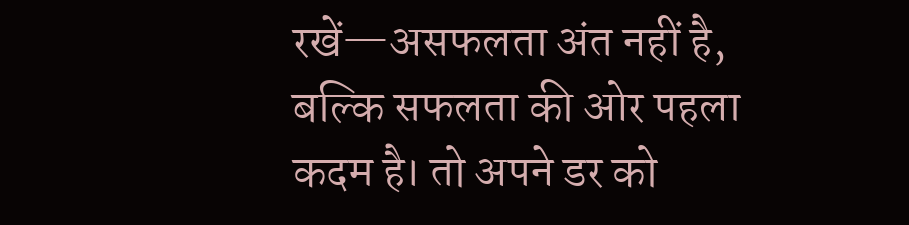रखें—असफलता अंत नहीं है, बल्कि सफलता की ओर पहला कदम है। तो अपने डर को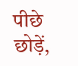पीछे छोड़ें,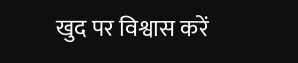खुद पर विश्वास करें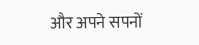और अपने सपनों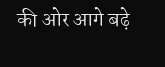की ओर आगे बढ़े